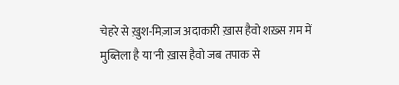चेहरे से ख़ुश-मिज़ाज अदाकारी ख़ास हैवो शख़्स ग़म में मुब्तिला है या'नी ख़ास हैवो जब तपाक से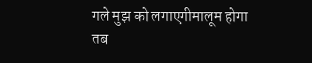गले मुझ को लगाएगीमालूम होगा तब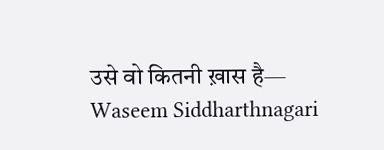उसे वो कितनी ख़ास है— Waseem Siddharthnagari